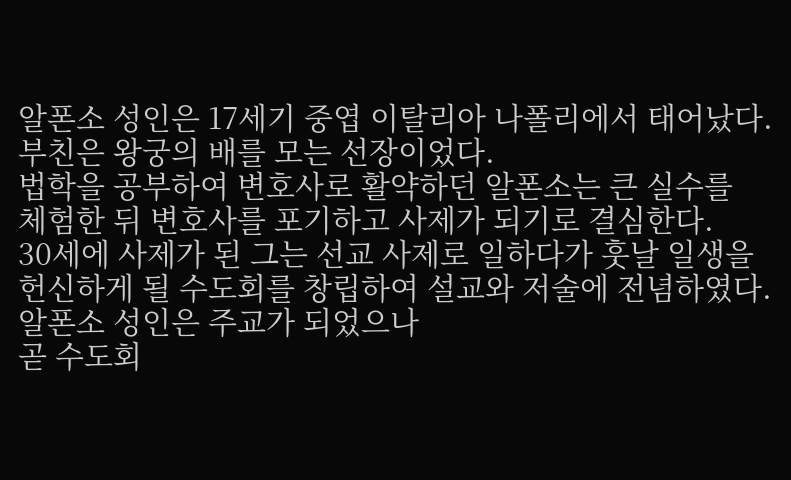알폰소 성인은 17세기 중엽 이탈리아 나폴리에서 태어났다.
부친은 왕궁의 배를 모는 선장이었다.
법학을 공부하여 변호사로 활약하던 알폰소는 큰 실수를
체험한 뒤 변호사를 포기하고 사제가 되기로 결심한다.
30세에 사제가 된 그는 선교 사제로 일하다가 훗날 일생을
헌신하게 될 수도회를 창립하여 설교와 저술에 전념하였다.
알폰소 성인은 주교가 되었으나
곧 수도회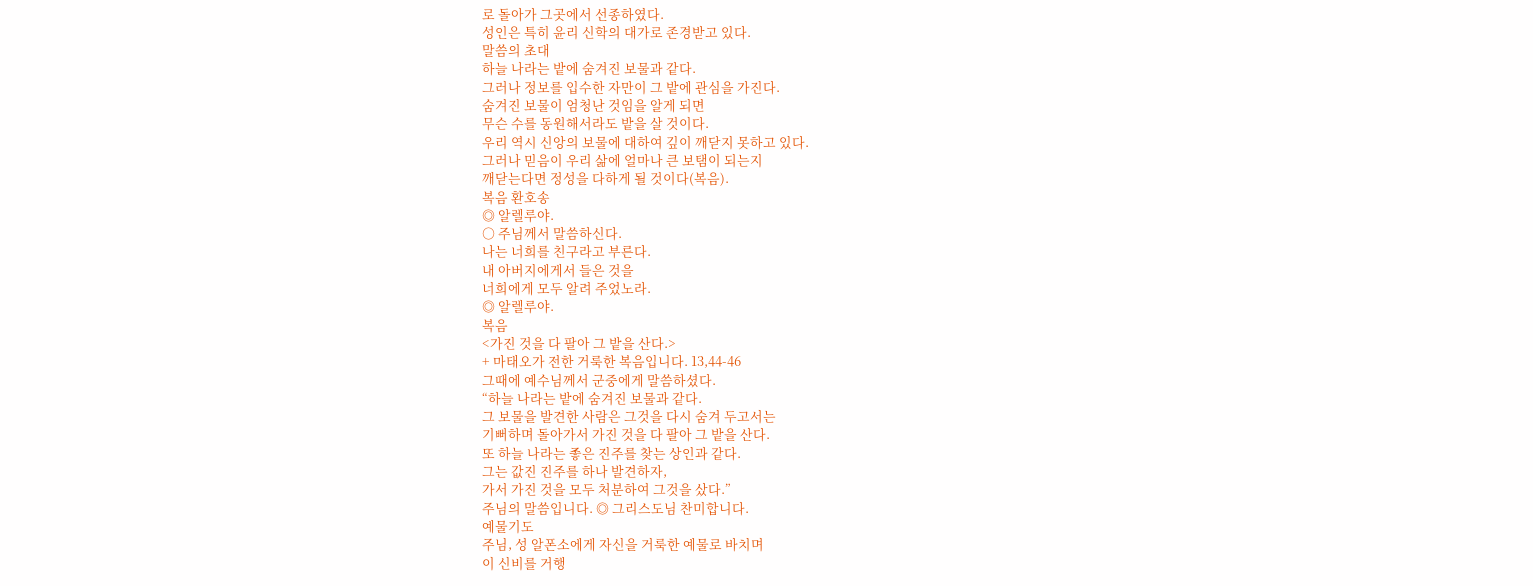로 돌아가 그곳에서 선종하였다.
성인은 특히 윤리 신학의 대가로 존경받고 있다.
말씀의 초대
하늘 나라는 밭에 숨겨진 보물과 같다.
그러나 정보를 입수한 자만이 그 밭에 관심을 가진다.
숨겨진 보물이 엄청난 것임을 알게 되면
무슨 수를 동원해서라도 밭을 살 것이다.
우리 역시 신앙의 보물에 대하여 깊이 깨닫지 못하고 있다.
그러나 믿음이 우리 삶에 얼마나 큰 보탬이 되는지
깨닫는다면 정성을 다하게 될 것이다(복음).
복음 환호송
◎ 알렐루야.
○ 주님께서 말씀하신다.
나는 너희를 친구라고 부른다.
내 아버지에게서 들은 것을
너희에게 모두 알려 주었노라.
◎ 알렐루야.
복음
<가진 것을 다 팔아 그 밭을 산다.>
+ 마태오가 전한 거룩한 복음입니다. 13,44-46
그때에 예수님께서 군중에게 말씀하셨다.
“하늘 나라는 밭에 숨겨진 보물과 같다.
그 보물을 발견한 사람은 그것을 다시 숨겨 두고서는
기뻐하며 돌아가서 가진 것을 다 팔아 그 밭을 산다.
또 하늘 나라는 좋은 진주를 찾는 상인과 같다.
그는 값진 진주를 하나 발견하자,
가서 가진 것을 모두 처분하여 그것을 샀다.”
주님의 말씀입니다. ◎ 그리스도님 찬미합니다.
예물기도
주님, 성 알폰소에게 자신을 거룩한 예물로 바치며
이 신비를 거행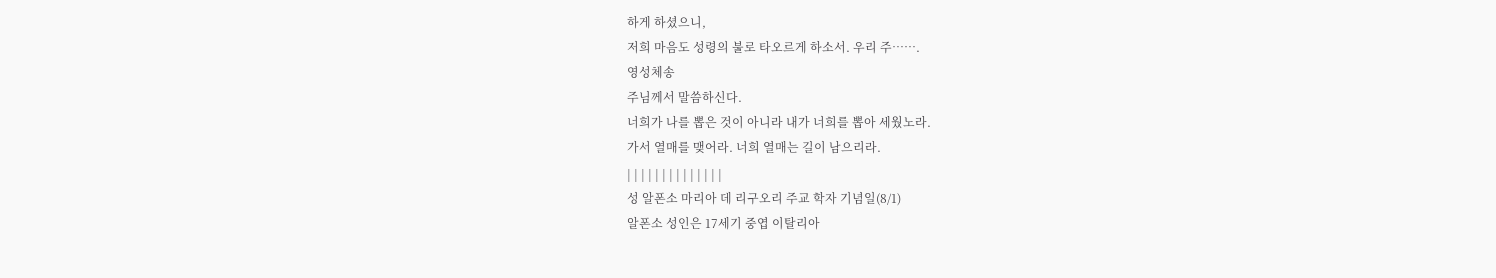하게 하셨으니,
저희 마음도 성령의 불로 타오르게 하소서. 우리 주…….
영성체송
주님께서 말씀하신다.
너희가 나를 뽑은 것이 아니라 내가 너희를 뽑아 세웠노라.
가서 열매를 맺어라. 너희 열매는 길이 남으리라.
| | | | | | | | | | | | | |
성 알폰소 마리아 데 리구오리 주교 학자 기념일(8/1)
알폰소 성인은 17세기 중엽 이탈리아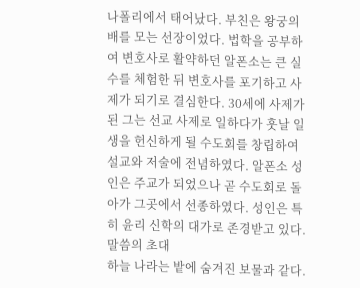나폴리에서 태어났다. 부친은 왕궁의 배를 모는 선장이었다. 법학을 공부하여 변호사로 활약하던 알폰소는 큰 실수를 체험한 뒤 변호사를 포기하고 사제가 되기로 결심한다. 30세에 사제가 된 그는 선교 사제로 일하다가 훗날 일생을 헌신하게 될 수도회를 창립하여 설교와 저술에 전념하였다. 알폰소 성인은 주교가 되었으나 곧 수도회로 돌아가 그곳에서 선종하였다. 성인은 특히 윤리 신학의 대가로 존경받고 있다.
말씀의 초대
하늘 나라는 밭에 숨겨진 보물과 같다.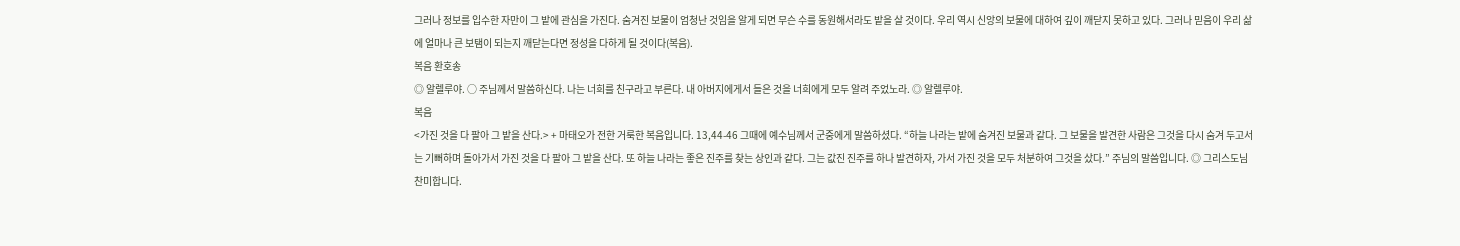그러나 정보를 입수한 자만이 그 밭에 관심을 가진다. 숨겨진 보물이 엄청난 것임을 알게 되면 무슨 수를 동원해서라도 밭을 살 것이다. 우리 역시 신앙의 보물에 대하여 깊이 깨닫지 못하고 있다. 그러나 믿음이 우리 삶에 얼마나 큰 보탬이 되는지 깨닫는다면 정성을 다하게 될 것이다(복음).
복음 환호송
◎ 알렐루야. ○ 주님께서 말씀하신다. 나는 너희를 친구라고 부른다. 내 아버지에게서 들은 것을 너희에게 모두 알려 주었노라. ◎ 알렐루야.
복음
<가진 것을 다 팔아 그 밭을 산다.> + 마태오가 전한 거룩한 복음입니다. 13,44-46 그때에 예수님께서 군중에게 말씀하셨다. “하늘 나라는 밭에 숨겨진 보물과 같다. 그 보물을 발견한 사람은 그것을 다시 숨겨 두고서는 기뻐하며 돌아가서 가진 것을 다 팔아 그 밭을 산다. 또 하늘 나라는 좋은 진주를 찾는 상인과 같다. 그는 값진 진주를 하나 발견하자, 가서 가진 것을 모두 처분하여 그것을 샀다.” 주님의 말씀입니다. ◎ 그리스도님 찬미합니다.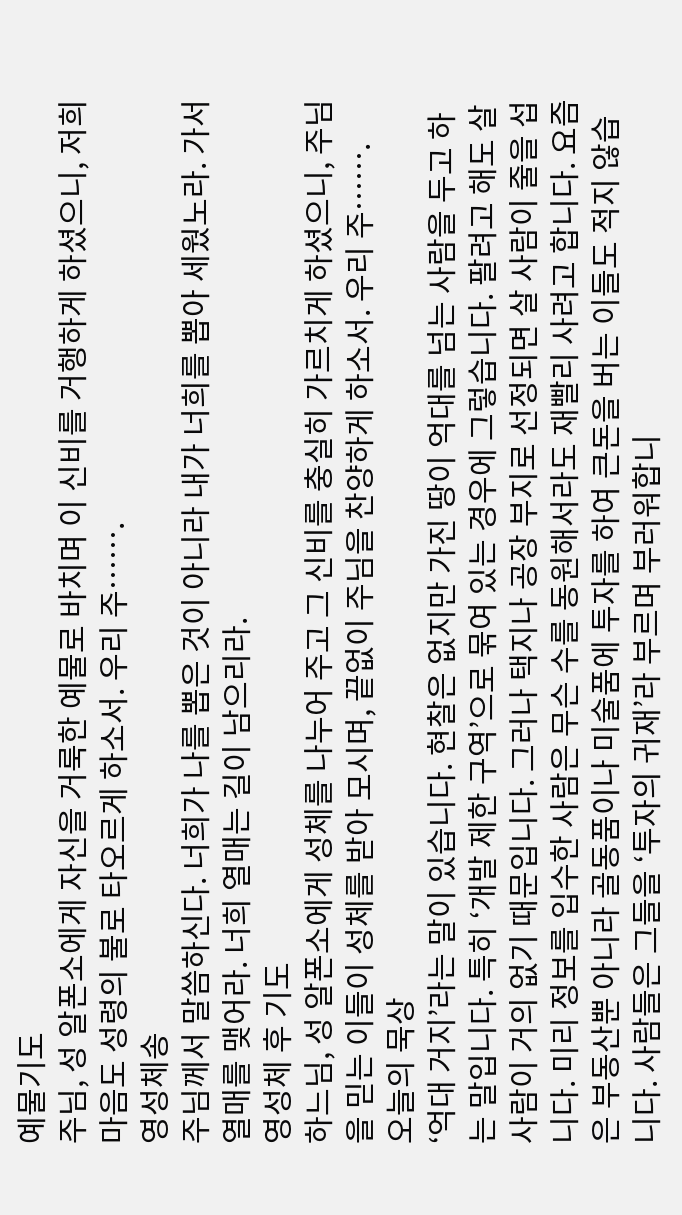예물기도
주님, 성 알폰소에게 자신을 거룩한 예물로 바치며 이 신비를 거행하게 하셨으니, 저희 마음도 성령의 불로 타오르게 하소서. 우리 주…….
영성체송
주님께서 말씀하신다. 너희가 나를 뽑은 것이 아니라 내가 너희를 뽑아 세웠노라. 가서 열매를 맺어라. 너희 열매는 길이 남으리라.
영성체 후 기도
하느님, 성 알폰소에게 성체를 나누어 주고 그 신비를 충실히 가르치게 하셨으니, 주님을 믿는 이들이 성체를 받아 모시며, 끝없이 주님을 찬양하게 하소서. 우리 주…….
오늘의 묵상
‘억대 거지’라는 말이 있습니다. 현찰은 없지만 가진 땅이 억대를 넘는 사람을 두고 하는 말입니다. 특히 ‘개발 제한 구역’으로 묶여 있는 경우에 그렇습니다. 팔려고 해도 살 사람이 거의 없기 때문입니다. 그러나 택지나 공장 부지로 선정되면 살 사람이 줄을 섭니다. 미리 정보를 입수한 사람은 무슨 수를 동원해서라도 재빨리 사려고 합니다. 요즘은 부동산뿐 아니라 골동품이나 미술품에 투자를 하여 큰돈을 버는 이들도 적지 않습니다. 사람들은 그들을 ‘투자의 귀재’라 부르며 부러워합니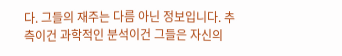다. 그들의 재주는 다름 아닌 정보입니다. 추측이건 과학적인 분석이건 그들은 자신의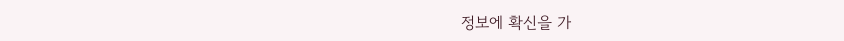정보에 확신을 가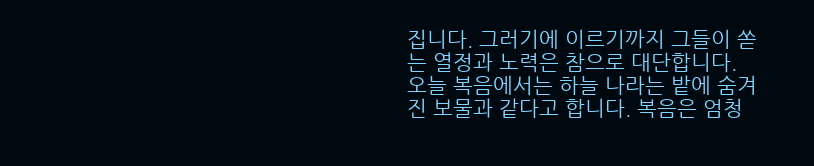집니다. 그러기에 이르기까지 그들이 쏟는 열정과 노력은 참으로 대단합니다. 오늘 복음에서는 하늘 나라는 밭에 숨겨진 보물과 같다고 합니다. 복음은 엄청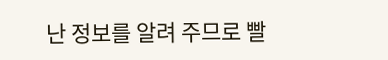난 정보를 알려 주므로 빨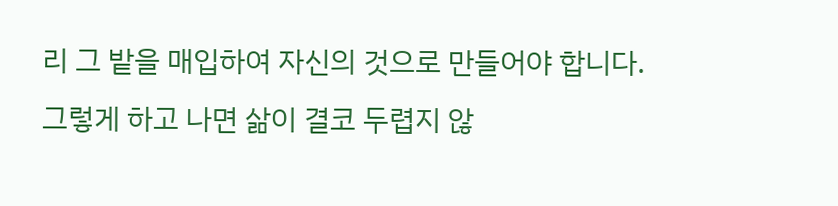리 그 밭을 매입하여 자신의 것으로 만들어야 합니다. 그렇게 하고 나면 삶이 결코 두렵지 않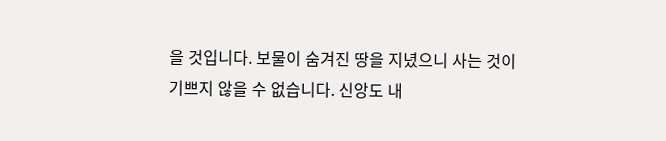을 것입니다. 보물이 숨겨진 땅을 지녔으니 사는 것이 기쁘지 않을 수 없습니다. 신앙도 내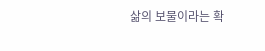삶의 보물이라는 확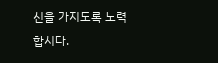신을 가지도록 노력합시다.